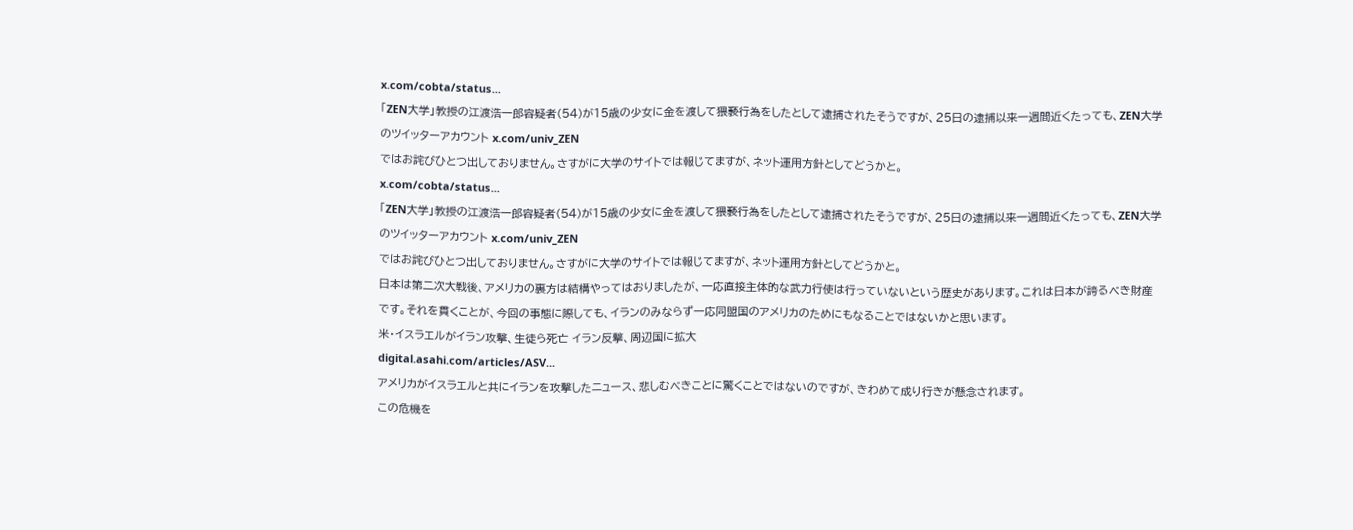x.com/cobta/status...
「ZEN大学」教授の江渡浩一郎容疑者(54)が15歳の少女に金を渡して猥褻行為をしたとして逮捕されたそうですが、25日の逮捕以来一週間近くたっても、ZEN大学のツイッターアカウント x.com/univ_ZEN
ではお詫びひとつ出しておりません。さすがに大学のサイトでは報じてますが、ネット運用方針としてどうかと。
x.com/cobta/status...
「ZEN大学」教授の江渡浩一郎容疑者(54)が15歳の少女に金を渡して猥褻行為をしたとして逮捕されたそうですが、25日の逮捕以来一週間近くたっても、ZEN大学のツイッターアカウント x.com/univ_ZEN
ではお詫びひとつ出しておりません。さすがに大学のサイトでは報じてますが、ネット運用方針としてどうかと。
日本は第二次大戦後、アメリカの裏方は結構やってはおりましたが、一応直接主体的な武力行使は行っていないという歴史があります。これは日本が誇るべき財産です。それを貫くことが、今回の事態に際しても、イランのみならず一応同盟国のアメリカのためにもなることではないかと思います。
米・イスラエルがイラン攻撃、生徒ら死亡 イラン反撃、周辺国に拡大
digital.asahi.com/articles/ASV...
アメリカがイスラエルと共にイランを攻撃したニュース、悲しむべきことに驚くことではないのですが、きわめて成り行きが懸念されます。
この危機を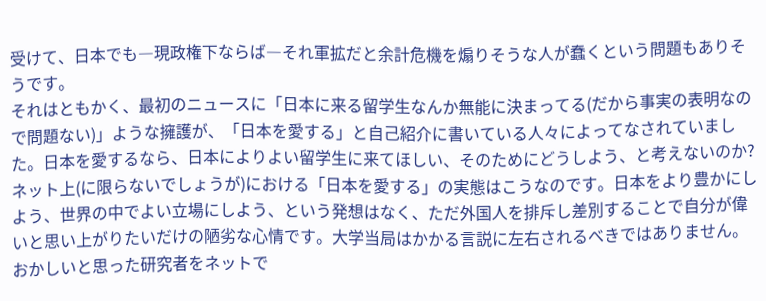受けて、日本でも―現政権下ならば―それ軍拡だと余計危機を煽りそうな人が蠢くという問題もありそうです。
それはともかく、最初のニュースに「日本に来る留学生なんか無能に決まってる(だから事実の表明なので問題ない)」ような擁護が、「日本を愛する」と自己紹介に書いている人々によってなされていました。日本を愛するなら、日本によりよい留学生に来てほしい、そのためにどうしよう、と考えないのか?
ネット上(に限らないでしょうが)における「日本を愛する」の実態はこうなのです。日本をより豊かにしよう、世界の中でよい立場にしよう、という発想はなく、ただ外国人を排斥し差別することで自分が偉いと思い上がりたいだけの陋劣な心情です。大学当局はかかる言説に左右されるべきではありません。
おかしいと思った研究者をネットで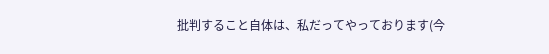批判すること自体は、私だってやっております(今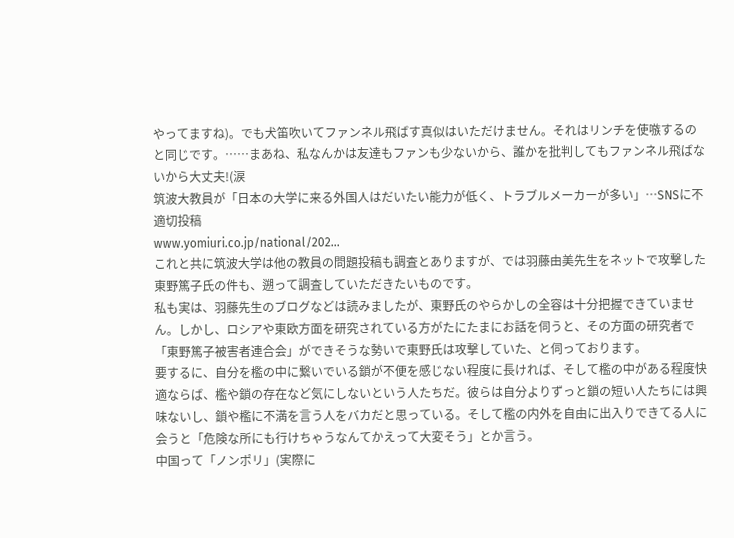やってますね)。でも犬笛吹いてファンネル飛ばす真似はいただけません。それはリンチを使嗾するのと同じです。……まあね、私なんかは友達もファンも少ないから、誰かを批判してもファンネル飛ばないから大丈夫!(涙
筑波大教員が「日本の大学に来る外国人はだいたい能力が低く、トラブルメーカーが多い」…SNSに不適切投稿
www.yomiuri.co.jp/national/202...
これと共に筑波大学は他の教員の問題投稿も調査とありますが、では羽藤由美先生をネットで攻撃した東野篤子氏の件も、遡って調査していただきたいものです。
私も実は、羽藤先生のブログなどは読みましたが、東野氏のやらかしの全容は十分把握できていません。しかし、ロシアや東欧方面を研究されている方がたにたまにお話を伺うと、その方面の研究者で「東野篤子被害者連合会」ができそうな勢いで東野氏は攻撃していた、と伺っております。
要するに、自分を檻の中に繋いでいる鎖が不便を感じない程度に長ければ、そして檻の中がある程度快適ならば、檻や鎖の存在など気にしないという人たちだ。彼らは自分よりずっと鎖の短い人たちには興味ないし、鎖や檻に不満を言う人をバカだと思っている。そして檻の内外を自由に出入りできてる人に会うと「危険な所にも行けちゃうなんてかえって大変そう」とか言う。
中国って「ノンポリ」(実際に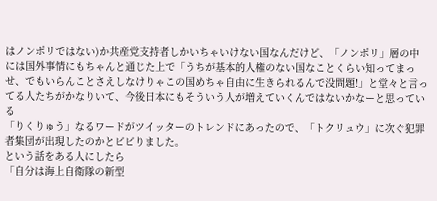はノンポリではない)か共産党支持者しかいちゃいけない国なんだけど、「ノンポリ」層の中には国外事情にもちゃんと通じた上で「うちが基本的人権のない国なことくらい知ってまっせ、でもいらんことさえしなけりゃこの国めちゃ自由に生きられるんで没問題!」と堂々と言ってる人たちがかなりいて、今後日本にもそういう人が増えていくんではないかなーと思っている
「りくりゅう」なるワードがツイッターのトレンドにあったので、「トクリュウ」に次ぐ犯罪者集団が出現したのかとビビりました。
という話をある人にしたら
「自分は海上自衛隊の新型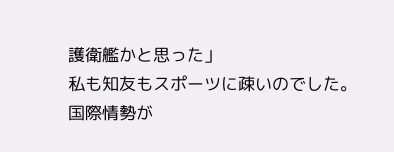護衛艦かと思った」
私も知友もスポーツに疎いのでした。
国際情勢が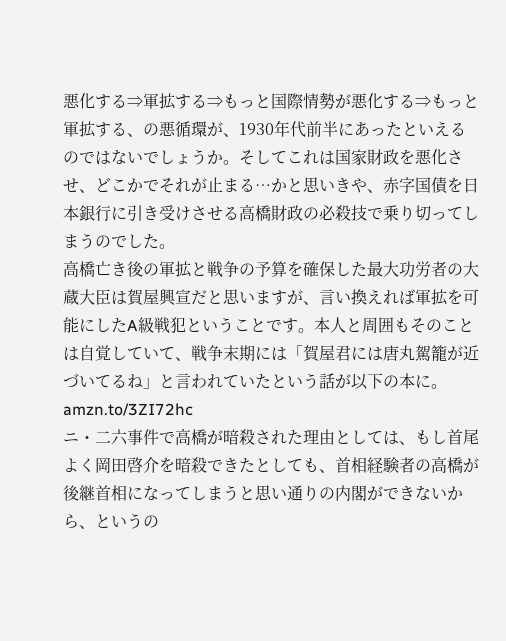悪化する⇒軍拡する⇒もっと国際情勢が悪化する⇒もっと軍拡する、の悪循環が、1930年代前半にあったといえるのではないでしょうか。そしてこれは国家財政を悪化させ、どこかでそれが止まる…かと思いきや、赤字国債を日本銀行に引き受けさせる高橋財政の必殺技で乗り切ってしまうのでした。
高橋亡き後の軍拡と戦争の予算を確保した最大功労者の大蔵大臣は賀屋興宣だと思いますが、言い換えれば軍拡を可能にしたA級戦犯ということです。本人と周囲もそのことは自覚していて、戦争末期には「賀屋君には唐丸駕籠が近づいてるね」と言われていたという話が以下の本に。
amzn.to/3ZI72hc
ニ・二六事件で高橋が暗殺された理由としては、もし首尾よく岡田啓介を暗殺できたとしても、首相経験者の高橋が後継首相になってしまうと思い通りの内閣ができないから、というの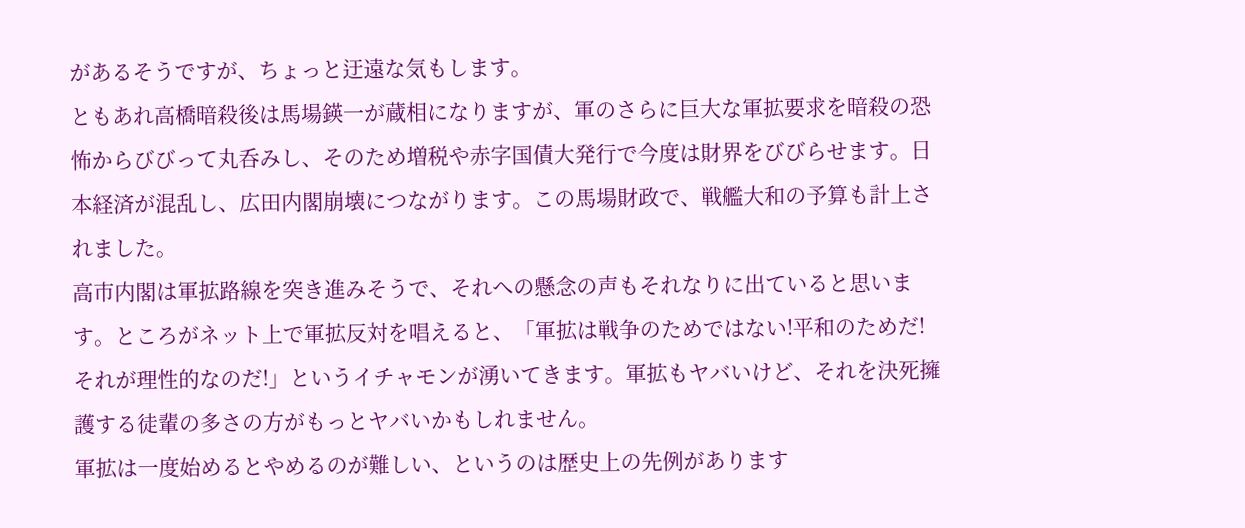があるそうですが、ちょっと迂遠な気もします。
ともあれ高橋暗殺後は馬場鍈一が蔵相になりますが、軍のさらに巨大な軍拡要求を暗殺の恐怖からびびって丸呑みし、そのため増税や赤字国債大発行で今度は財界をびびらせます。日本経済が混乱し、広田内閣崩壊につながります。この馬場財政で、戦艦大和の予算も計上されました。
高市内閣は軍拡路線を突き進みそうで、それへの懸念の声もそれなりに出ていると思います。ところがネット上で軍拡反対を唱えると、「軍拡は戦争のためではない!平和のためだ!それが理性的なのだ!」というイチャモンが湧いてきます。軍拡もヤバいけど、それを決死擁護する徒輩の多さの方がもっとヤバいかもしれません。
軍拡は一度始めるとやめるのが難しい、というのは歴史上の先例があります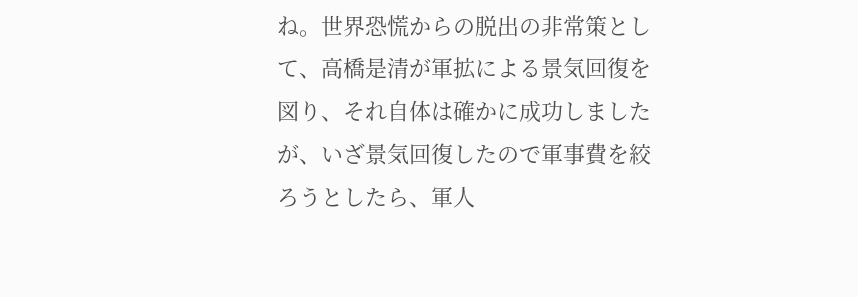ね。世界恐慌からの脱出の非常策として、高橋是清が軍拡による景気回復を図り、それ自体は確かに成功しましたが、いざ景気回復したので軍事費を絞ろうとしたら、軍人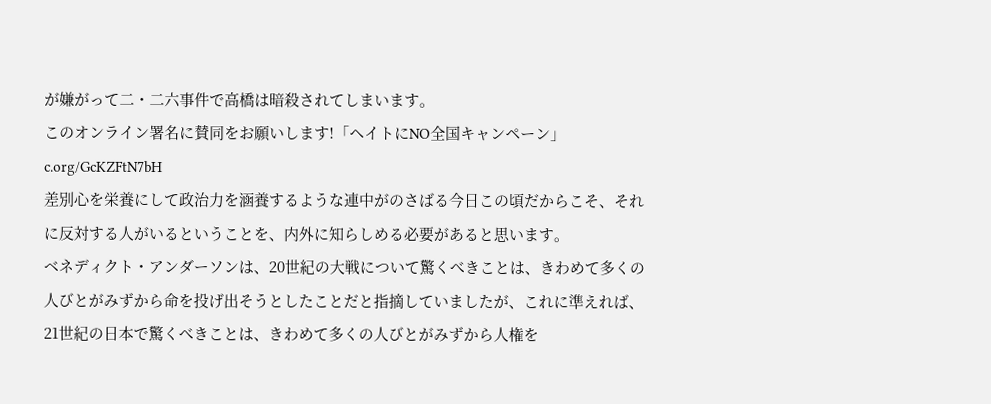が嫌がって二・二六事件で高橋は暗殺されてしまいます。
このオンライン署名に賛同をお願いします!「ヘイトにNO全国キャンペーン」 c.org/GcKZFtN7bH
差別心を栄養にして政治力を涵養するような連中がのさばる今日この頃だからこそ、それに反対する人がいるということを、内外に知らしめる必要があると思います。
ベネディクト・アンダーソンは、20世紀の大戦について驚くべきことは、きわめて多くの人びとがみずから命を投げ出そうとしたことだと指摘していましたが、これに準えれば、21世紀の日本で驚くべきことは、きわめて多くの人びとがみずから人権を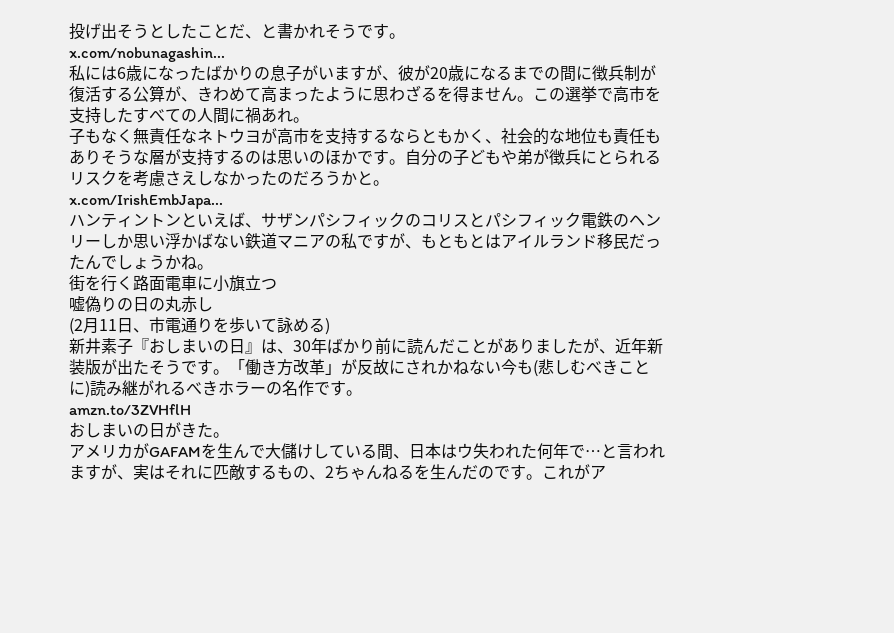投げ出そうとしたことだ、と書かれそうです。
x.com/nobunagashin...
私には6歳になったばかりの息子がいますが、彼が20歳になるまでの間に徴兵制が復活する公算が、きわめて高まったように思わざるを得ません。この選挙で高市を支持したすべての人間に禍あれ。
子もなく無責任なネトウヨが高市を支持するならともかく、社会的な地位も責任もありそうな層が支持するのは思いのほかです。自分の子どもや弟が徴兵にとられるリスクを考慮さえしなかったのだろうかと。
x.com/IrishEmbJapa...
ハンティントンといえば、サザンパシフィックのコリスとパシフィック電鉄のヘンリーしか思い浮かばない鉄道マニアの私ですが、もともとはアイルランド移民だったんでしょうかね。
街を行く路面電車に小旗立つ
嘘偽りの日の丸赤し
(2月11日、市電通りを歩いて詠める)
新井素子『おしまいの日』は、30年ばかり前に読んだことがありましたが、近年新装版が出たそうです。「働き方改革」が反故にされかねない今も(悲しむべきことに)読み継がれるべきホラーの名作です。
amzn.to/3ZVHflH
おしまいの日がきた。
アメリカがGAFAMを生んで大儲けしている間、日本はウ失われた何年で…と言われますが、実はそれに匹敵するもの、2ちゃんねるを生んだのです。これがア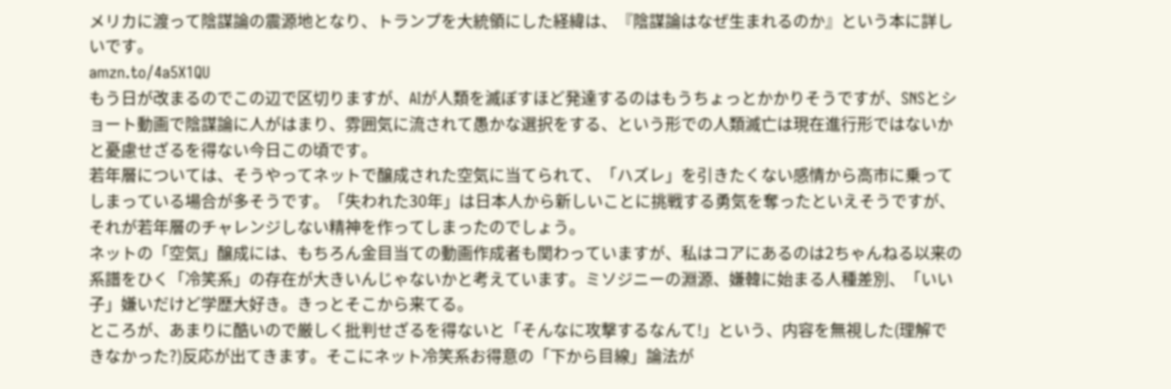メリカに渡って陰謀論の震源地となり、トランプを大統領にした経緯は、『陰謀論はなぜ生まれるのか』という本に詳しいです。
amzn.to/4a5X1QU
もう日が改まるのでこの辺で区切りますが、AIが人類を滅ぼすほど発達するのはもうちょっとかかりそうですが、SNSとショート動画で陰謀論に人がはまり、雰囲気に流されて愚かな選択をする、という形での人類滅亡は現在進行形ではないかと憂慮せざるを得ない今日この頃です。
若年層については、そうやってネットで醸成された空気に当てられて、「ハズレ」を引きたくない感情から高市に乗ってしまっている場合が多そうです。「失われた30年」は日本人から新しいことに挑戦する勇気を奪ったといえそうですが、それが若年層のチャレンジしない精神を作ってしまったのでしょう。
ネットの「空気」醸成には、もちろん金目当ての動画作成者も関わっていますが、私はコアにあるのは2ちゃんねる以来の系譜をひく「冷笑系」の存在が大きいんじゃないかと考えています。ミソジニーの淵源、嫌韓に始まる人種差別、「いい子」嫌いだけど学歴大好き。きっとそこから来てる。
ところが、あまりに酷いので厳しく批判せざるを得ないと「そんなに攻撃するなんて!」という、内容を無視した(理解できなかった?)反応が出てきます。そこにネット冷笑系お得意の「下から目線」論法が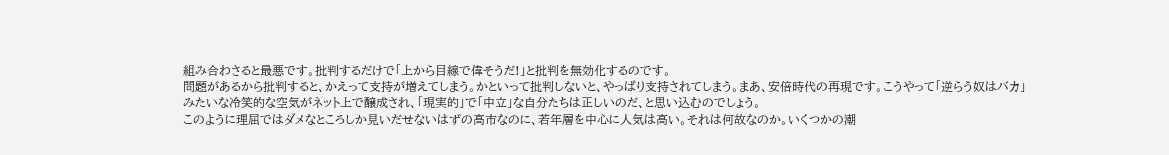組み合わさると最悪です。批判するだけで「上から目線で偉そうだ!」と批判を無効化するのです。
問題があるから批判すると、かえって支持が増えてしまう。かといって批判しないと、やっぱり支持されてしまう。まあ、安倍時代の再現です。こうやって「逆らう奴はバカ」みたいな冷笑的な空気がネット上で醸成され、「現実的」で「中立」な自分たちは正しいのだ、と思い込むのでしょう。
このように理屈ではダメなところしか見いだせないはずの高市なのに、若年層を中心に人気は高い。それは何故なのか。いくつかの潮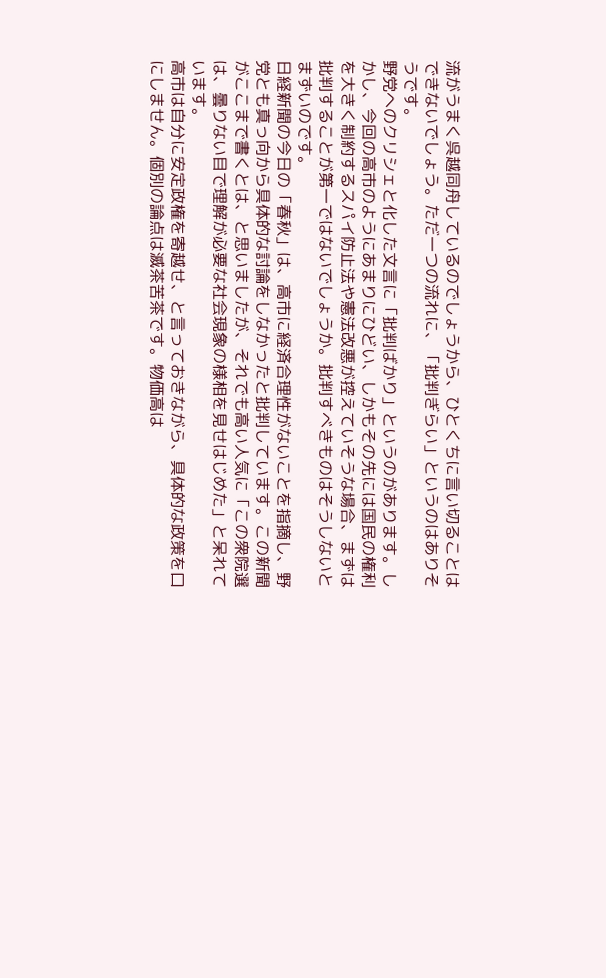流がうまく呉越同舟しているのでしょうから、ひとくちに言い切ることはできないでしょう。ただ一つの流れに、「批判ぎらい」というのはありそうです。
野党へのクリシェと化した文言に「批判ばかり」というのがあります。しかし、今回の高市のようにあまりにひどい、しかもその先には国民の権利を大きく制約するスパイ防止法や憲法改悪が控えていそうな場合、まずは批判することが第一ではないでしょうか。批判すべきものはそうしないとまずいのです。
日経新聞の今日の「春秋」は、高市に経済合理性がないことを指摘し、野党とも真っ向から具体的な討論をしなかったと批判しています。この新聞がここまで書くとは、と思いましたが、それでも高い人気に「この衆院選は、曇りない目で理解が必要な社会現象の様相を見せはじめた」と呆れています。
高市は自分に安定政権を寄越せ、と言っておきながら、具体的な政策を口にしません。個別の論点は滅茶苦茶です。物価高は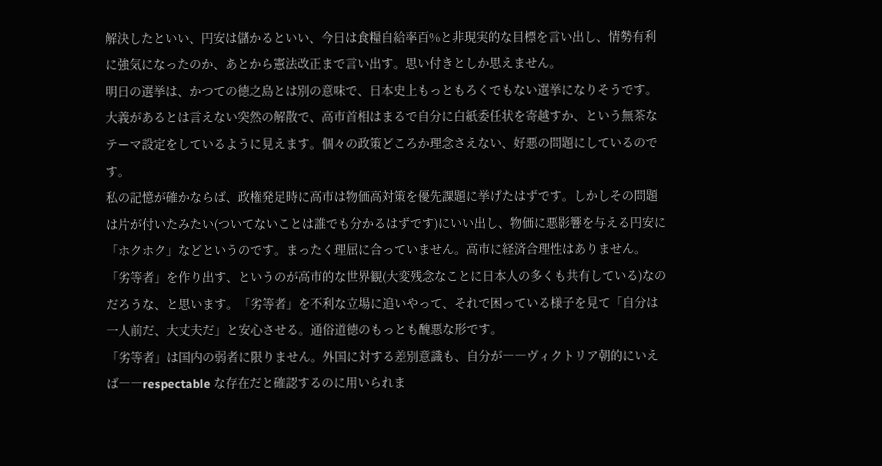解決したといい、円安は儲かるといい、今日は食糧自給率百%と非現実的な目標を言い出し、情勢有利に強気になったのか、あとから憲法改正まで言い出す。思い付きとしか思えません。
明日の選挙は、かつての徳之島とは別の意味で、日本史上もっともろくでもない選挙になりそうです。大義があるとは言えない突然の解散で、高市首相はまるで自分に白紙委任状を寄越すか、という無茶なテーマ設定をしているように見えます。個々の政策どころか理念さえない、好悪の問題にしているのです。
私の記憶が確かならば、政権発足時に高市は物価高対策を優先課題に挙げたはずです。しかしその問題は片が付いたみたい(ついてないことは誰でも分かるはずです)にいい出し、物価に悪影響を与える円安に「ホクホク」などというのです。まったく理屈に合っていません。高市に経済合理性はありません。
「劣等者」を作り出す、というのが高市的な世界観(大変残念なことに日本人の多くも共有している)なのだろうな、と思います。「劣等者」を不利な立場に追いやって、それで困っている様子を見て「自分は一人前だ、大丈夫だ」と安心させる。通俗道徳のもっとも醜悪な形です。
「劣等者」は国内の弱者に限りません。外国に対する差別意識も、自分が――ヴィクトリア朝的にいえば――respectable な存在だと確認するのに用いられま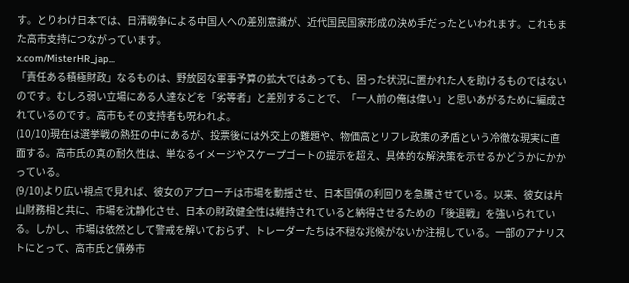す。とりわけ日本では、日清戦争による中国人への差別意識が、近代国民国家形成の決め手だったといわれます。これもまた高市支持につながっています。
x.com/MisterHR_jap...
「責任ある積極財政」なるものは、野放図な軍事予算の拡大ではあっても、困った状況に置かれた人を助けるものではないのです。むしろ弱い立場にある人達などを「劣等者」と差別することで、「一人前の俺は偉い」と思いあがるために編成されているのです。高市もその支持者も呪われよ。
(10/10)現在は選挙戦の熱狂の中にあるが、投票後には外交上の難題や、物価高とリフレ政策の矛盾という冷徹な現実に直面する。高市氏の真の耐久性は、単なるイメージやスケープゴートの提示を超え、具体的な解決策を示せるかどうかにかかっている。
(9/10)より広い視点で見れば、彼女のアプローチは市場を動揺させ、日本国債の利回りを急騰させている。以来、彼女は片山財務相と共に、市場を沈静化させ、日本の財政健全性は維持されていると納得させるための「後退戦」を強いられている。しかし、市場は依然として警戒を解いておらず、トレーダーたちは不穏な兆候がないか注視している。一部のアナリストにとって、高市氏と債券市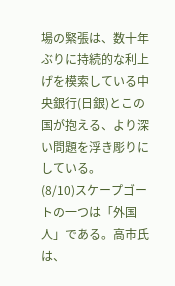場の緊張は、数十年ぶりに持続的な利上げを模索している中央銀行(日銀)とこの国が抱える、より深い問題を浮き彫りにしている。
(8/10)スケープゴートの一つは「外国人」である。高市氏は、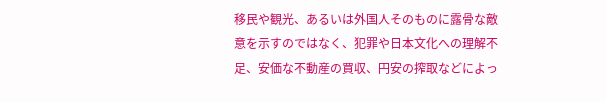移民や観光、あるいは外国人そのものに露骨な敵意を示すのではなく、犯罪や日本文化への理解不足、安価な不動産の買収、円安の搾取などによっ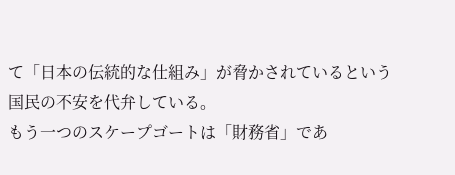て「日本の伝統的な仕組み」が脅かされているという国民の不安を代弁している。
もう一つのスケープゴートは「財務省」であ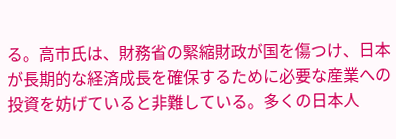る。高市氏は、財務省の緊縮財政が国を傷つけ、日本が長期的な経済成長を確保するために必要な産業への投資を妨げていると非難している。多くの日本人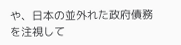や、日本の並外れた政府債務を注視して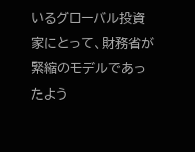いるグローバル投資家にとって、財務省が緊縮のモデルであったよう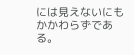には見えないにもかかわらずである。